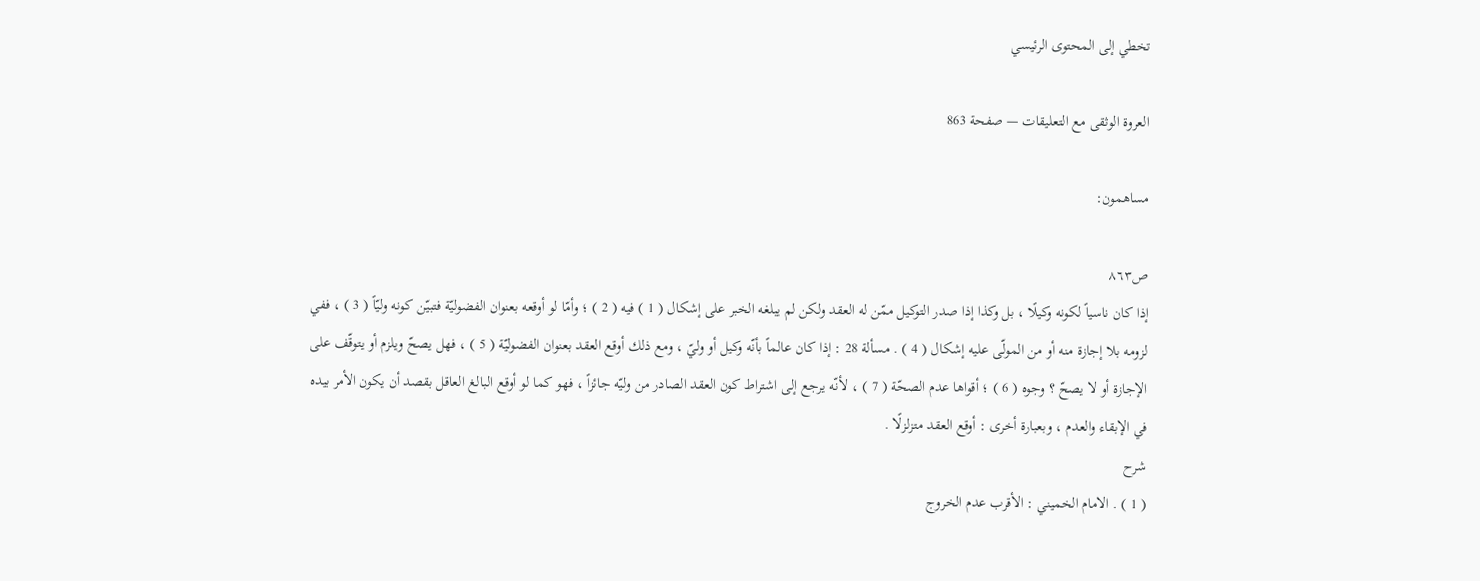تخطي إلى المحتوى الرئيسي

العروة الوثقى مع التعليقات — صفحة 863

مساهمون:

ص٨٦٣
إذا كان ناسياً لكونه وكيلًا ، بل وكذا إذا صدر التوكيل ممّن له العقد ولكن لم يبلغه الخبر على إشكال ( 1 ) فيه ( 2 ) ؛ وأمّا لو أوقعه بعنوان الفضوليّة فتبيّن كونه وليّاً ( 3 ) ، ففي لزومه بلا إجازة منه أو من المولّى عليه إشكال ( 4 ) . مسألة 28 : إذا كان عالماً بأنّه وكيل أو وليّ ، ومع ذلك أوقع العقد بعنوان الفضوليّة ( 5 ) ، فهل يصحّ ويلزم أو يتوقّف على الإجازة أو لا يصحّ ؟ وجوه ( 6 ) ؛ أقواها عدم الصحّة ( 7 ) ، لأنّه يرجع إلى اشتراط كون العقد الصادر من وليّه جائزاً ، فهو كما لو أوقع البالغ العاقل بقصد أن يكون الأمر بيده في الإبقاء والعدم ، وبعبارة أخرى : أوقع العقد متزلزلًا .
شرح
( 1 ) . الامام الخميني : الأقرب عدم الخروج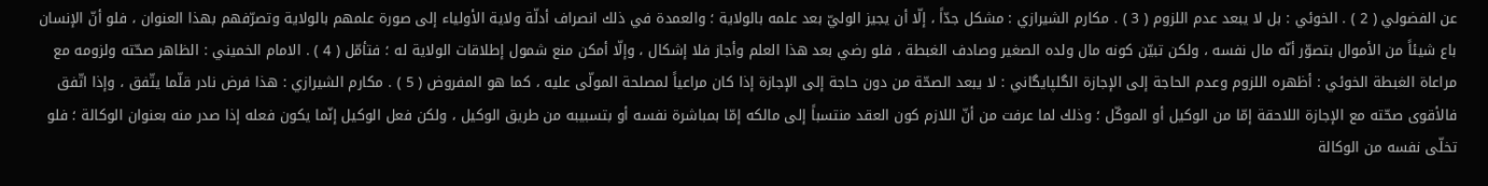عن الفضولي ( 2 ) . الخوئي : بل لا يبعد عدم اللزوم ( 3 ) . مكارم الشيرازي : مشكل جدّاً ، إلّا أن يجيز الوليّ بعد علمه بالولاية ؛ والعمدة في ذلك انصراف أدلّة ولاية الأولياء إلى صورة علمهم بالولاية وتصرّفهم بهذا العنوان ، فلو أنّ الإنسان باع شيئاً من الأموال بتصوّر أنّه مال نفسه ، ولكن تبيّن كونه مال ولده الصغير وصادف الغبطة ، فلو رضي بعد هذا العلم وأجاز فلا إشكال ، وإلّا أمكن منع شمول إطلاقات الولاية له ؛ فتأمّل ( 4 ) . الامام الخميني : الظاهر صحّته ولزومه مع مراعاة الغبطة الخوئي : أظهره اللزوم وعدم الحاجة إلى الإجازة الگلپايگاني : لا يبعد الصحّة من دون حاجة إلى الإجازة إذا كان مراعياً لمصلحة المولّى عليه ، كما هو المفروض ( 5 ) . مكارم الشيرازي : هذا فرض نادر قلّما يتّفق ، وإذا اتّفق فالأقوى صحّته مع الإجازة اللاحقة إمّا من الوكيل أو الموكّل ؛ وذلك لما عرفت من أنّ اللازم كون العقد منتسباً إلى مالكه إمّا بمباشرة نفسه أو بتسبيبه من طريق الوكيل ، ولكن فعل الوكيل إنّما يكون فعله إذا صدر منه بعنوان الوكالة ؛ فلو تخلّى نفسه من الوكالة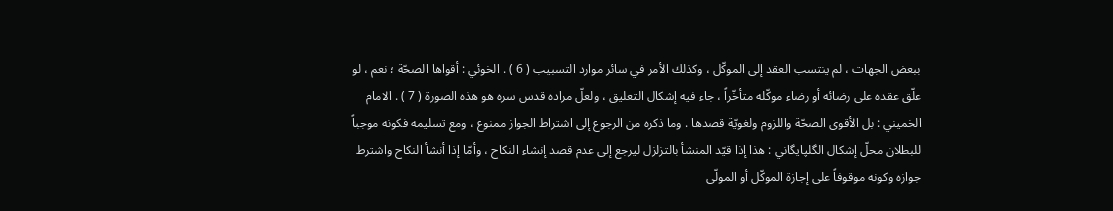ببعض الجهات ، لم ينتسب العقد إلى الموكّل ، وكذلك الأمر في سائر موارد التسبيب ( 6 ) . الخوئي : أقواها الصحّة ؛ نعم ، لو علّق عقده على رضائه أو رضاء موكّله متأخّراً ، جاء فيه إشكال التعليق ، ولعلّ مراده قدس سره هو هذه الصورة ( 7 ) . الامام الخميني : بل الأقوى الصحّة واللزوم ولغويّة قصدها . وما ذكره من الرجوع إلى اشتراط الجواز ممنوع ، ومع تسليمه فكونه موجباً للبطلان محلّ إشكال الگلپايگاني : هذا إذا قيّد المنشأ بالتزلزل ليرجع إلى عدم قصد إنشاء النكاح ، وأمّا إذا أنشأ النكاح واشترط جوازه وكونه موقوفاً على إجازة الموكّل أو المولّى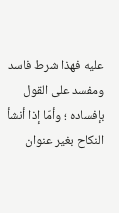عليه فهذا شرط فاسد ومفسد على القول بإفساده ؛ وأمّا إذا أنشأ النكاح بغير عنوان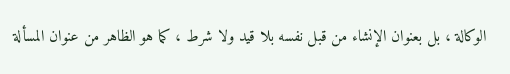الوكالة ، بل بعنوان الإنشاء من قبل نفسه بلا قيد ولا شرط ، كما هو الظاهر من عنوان المسألة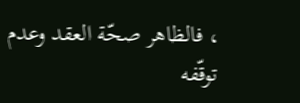، فالظاهر صحّة العقد وعدم توقّفه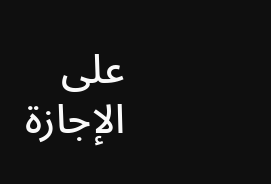على الإجازة